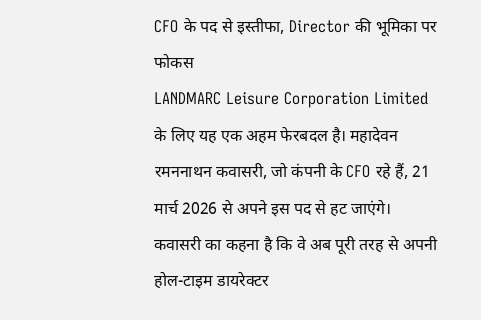CFO के पद से इस्तीफा, Director की भूमिका पर फोकस
LANDMARC Leisure Corporation Limited के लिए यह एक अहम फेरबदल है। महादेवन रमननाथन कवासरी, जो कंपनी के CFO रहे हैं, 21 मार्च 2026 से अपने इस पद से हट जाएंगे। कवासरी का कहना है कि वे अब पूरी तरह से अपनी होल-टाइम डायरेक्टर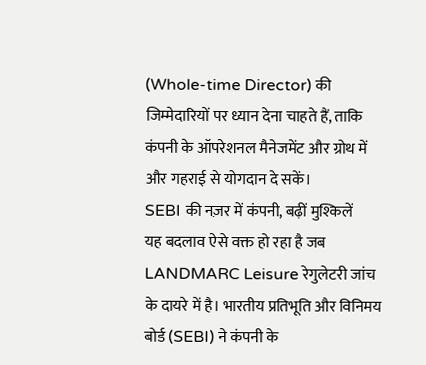(Whole-time Director) की जिम्मेदारियों पर ध्यान देना चाहते हैं, ताकि कंपनी के ऑपरेशनल मैनेजमेंट और ग्रोथ में और गहराई से योगदान दे सकें।
SEBI की नज़र में कंपनी, बढ़ीं मुश्किलें
यह बदलाव ऐसे वक्त हो रहा है जब LANDMARC Leisure रेगुलेटरी जांच के दायरे में है। भारतीय प्रतिभूति और विनिमय बोर्ड (SEBI) ने कंपनी के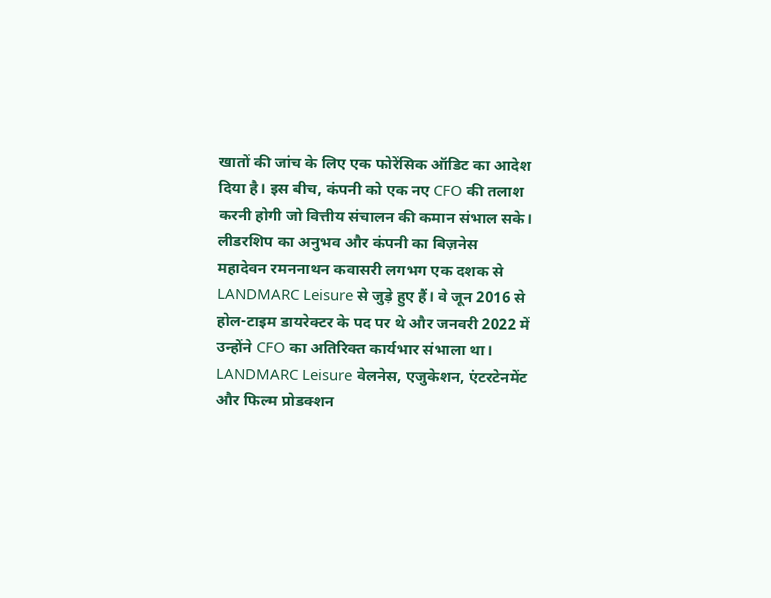खातों की जांच के लिए एक फोरेंसिक ऑडिट का आदेश दिया है। इस बीच, कंपनी को एक नए CFO की तलाश करनी होगी जो वित्तीय संचालन की कमान संभाल सके।
लीडरशिप का अनुभव और कंपनी का बिज़नेस
महादेवन रमननाथन कवासरी लगभग एक दशक से LANDMARC Leisure से जुड़े हुए हैं। वे जून 2016 से होल-टाइम डायरेक्टर के पद पर थे और जनवरी 2022 में उन्होंने CFO का अतिरिक्त कार्यभार संभाला था। LANDMARC Leisure वेलनेस, एजुकेशन, एंटरटेनमेंट और फिल्म प्रोडक्शन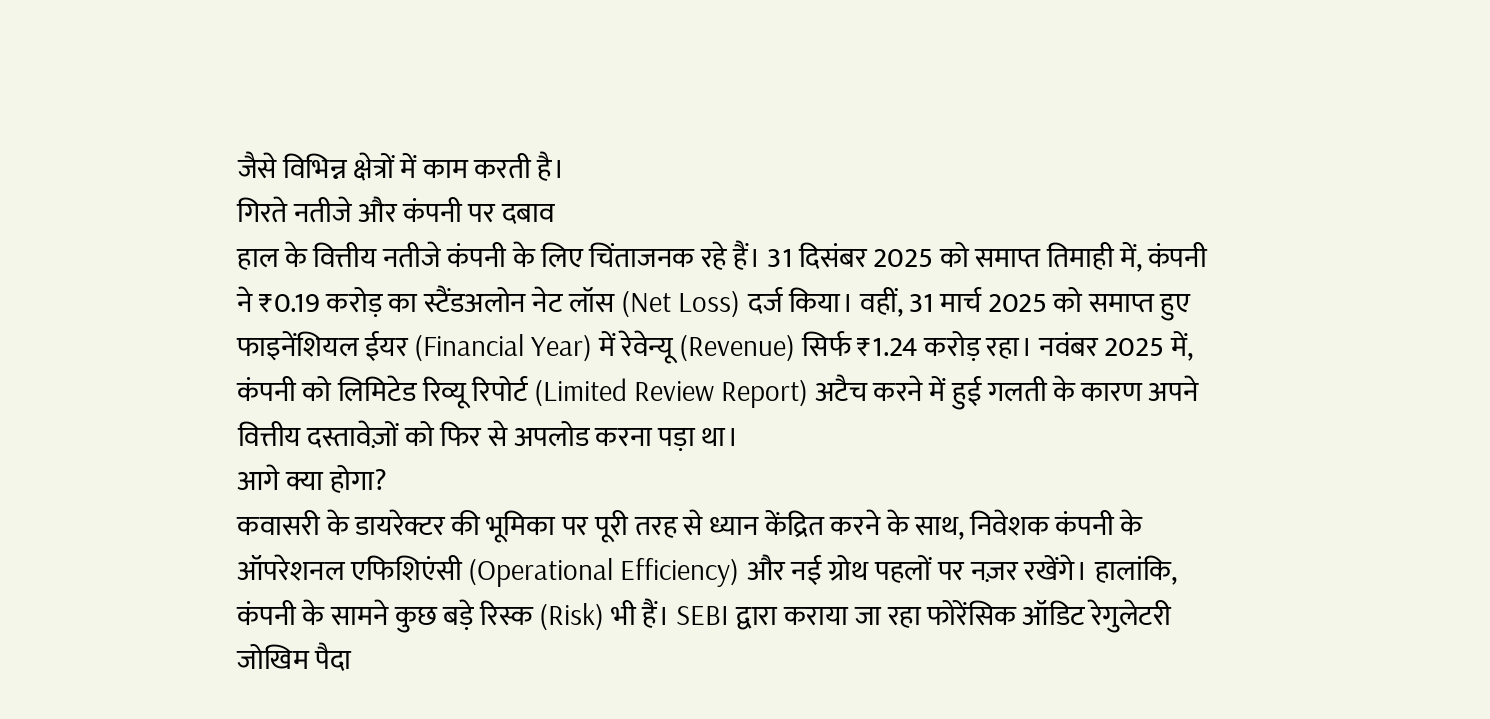जैसे विभिन्न क्षेत्रों में काम करती है।
गिरते नतीजे और कंपनी पर दबाव
हाल के वित्तीय नतीजे कंपनी के लिए चिंताजनक रहे हैं। 31 दिसंबर 2025 को समाप्त तिमाही में, कंपनी ने ₹0.19 करोड़ का स्टैंडअलोन नेट लॉस (Net Loss) दर्ज किया। वहीं, 31 मार्च 2025 को समाप्त हुए फाइनेंशियल ईयर (Financial Year) में रेवेन्यू (Revenue) सिर्फ ₹1.24 करोड़ रहा। नवंबर 2025 में, कंपनी को लिमिटेड रिव्यू रिपोर्ट (Limited Review Report) अटैच करने में हुई गलती के कारण अपने वित्तीय दस्तावेज़ों को फिर से अपलोड करना पड़ा था।
आगे क्या होगा?
कवासरी के डायरेक्टर की भूमिका पर पूरी तरह से ध्यान केंद्रित करने के साथ, निवेशक कंपनी के ऑपरेशनल एफिशिएंसी (Operational Efficiency) और नई ग्रोथ पहलों पर नज़र रखेंगे। हालांकि, कंपनी के सामने कुछ बड़े रिस्क (Risk) भी हैं। SEBI द्वारा कराया जा रहा फोरेंसिक ऑडिट रेगुलेटरी जोखिम पैदा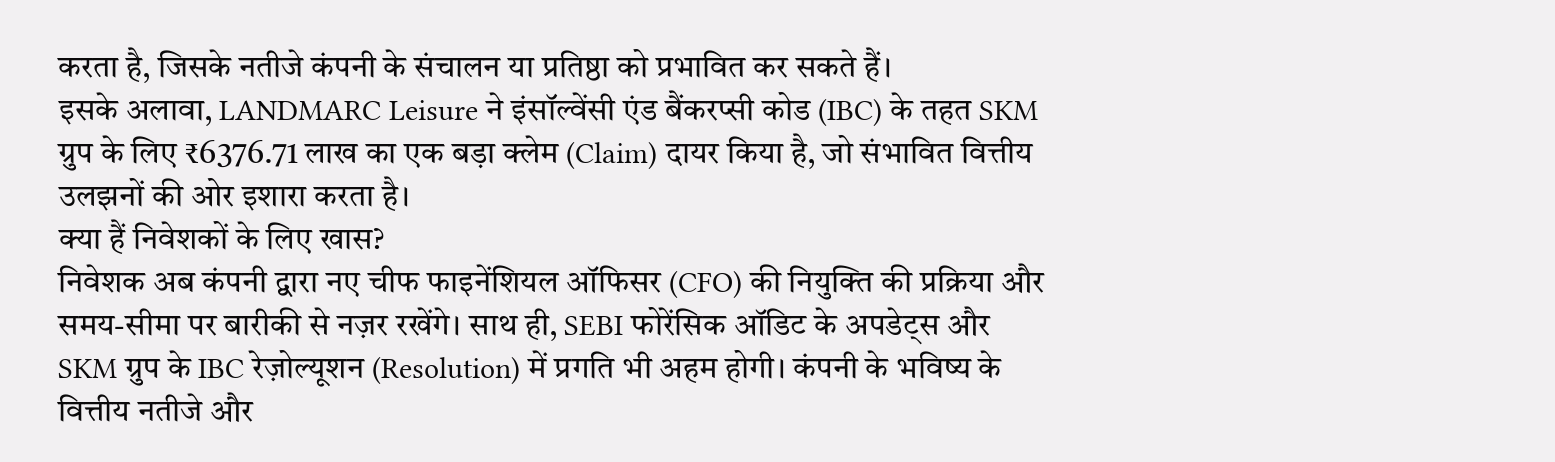करता है, जिसके नतीजे कंपनी के संचालन या प्रतिष्ठा को प्रभावित कर सकते हैं।
इसके अलावा, LANDMARC Leisure ने इंसॉल्वेंसी एंड बैंकरप्सी कोड (IBC) के तहत SKM ग्रुप के लिए ₹6376.71 लाख का एक बड़ा क्लेम (Claim) दायर किया है, जो संभावित वित्तीय उलझनों की ओर इशारा करता है।
क्या हैं निवेशकों के लिए खास?
निवेशक अब कंपनी द्वारा नए चीफ फाइनेंशियल ऑफिसर (CFO) की नियुक्ति की प्रक्रिया और समय-सीमा पर बारीकी से नज़र रखेंगे। साथ ही, SEBI फोरेंसिक ऑडिट के अपडेट्स और SKM ग्रुप के IBC रेज़ोल्यूशन (Resolution) में प्रगति भी अहम होगी। कंपनी के भविष्य के वित्तीय नतीजे और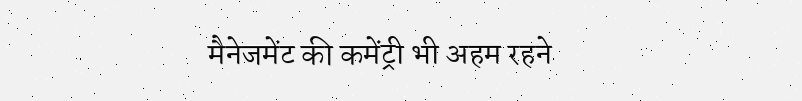मैनेजमेंट की कमेंट्री भी अहम रहने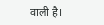वाली है।